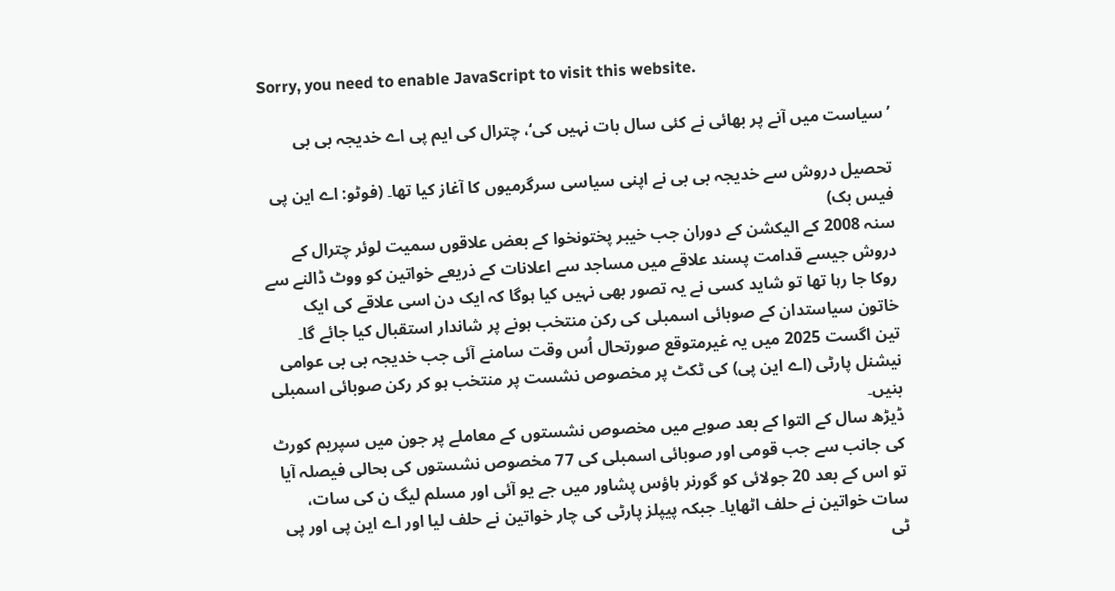Sorry, you need to enable JavaScript to visit this website.

’سیاست میں آنے پر بھائی نے کئی سال بات نہیں کی‘، چترال کی ایم پی اے خدیجہ بی بی

تحصیل دروش سے خدیجہ بی بی نے اپنی سیاسی سرگرمیوں کا آغاز کیا تھا۔ (فوٹو: اے این پی فیس بک)
سنہ 2008 کے الیکشن کے دوران جب خیبر پختونخوا کے بعض علاقوں سمیت لوئر چترال کے دروش جیسے قدامت پسند علاقے میں مساجد سے اعلانات کے ذریعے خواتین کو ووٹ ڈالنے سے روکا جا رہا تھا تو شاید کسی نے یہ تصور بھی نہیں کیا ہوگا کہ ایک دن اسی علاقے کی ایک خاتون سیاستدان کے صوبائی اسمبلی کی رکن منتخب ہونے پر شاندار استقبال کیا جائے گا۔
تین اگست 2025 میں یہ غیرمتوقع صورتحال اُس وقت سامنے آئی جب خدیجہ بی بی عوامی نیشنل پارٹی (اے این پی) کی ٹکٹ پر مخصوص نشست پر منتخب ہو کر رکن صوبائی اسمبلی بنیں۔
ڈیڑھ سال کے التوا کے بعد صوبے میں مخصوص نشستوں کے معاملے پر جون میں سپریم کورٹ کی جانب سے جب قومی اور صوبائی اسمبلی کی 77 مخصوص نشستوں کی بحالی فیصلہ آیا تو اس کے بعد 20 جولائی کو گورنر ہاؤس پشاور میں جے یو آئی اور مسلم لیگ ن کی سات، سات خواتین نے حلف اٹھایا۔ جبکہ پیپلز پارٹی کی چار خواتین نے حلف لیا اور اے این پی اور پی ٹی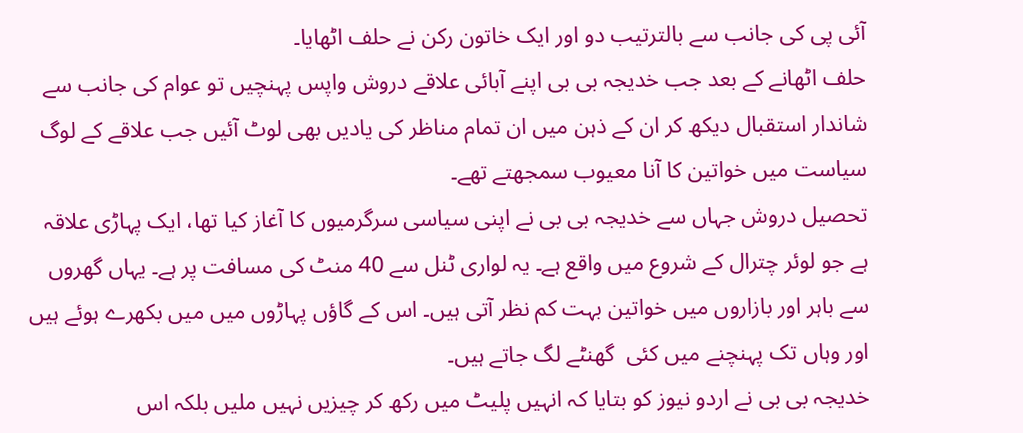آئی پی کی جانب سے بالترتیب دو اور ایک خاتون رکن نے حلف اٹھایا۔
حلف اٹھانے کے بعد جب خدیجہ بی بی اپنے آبائی علاقے دروش واپس پہنچیں تو عوام کی جانب سے شاندار استقبال دیکھ کر ان کے ذہن میں ان تمام مناظر کی یادیں بھی لوٹ آئیں جب علاقے کے لوگ سیاست میں خواتین کا آنا معیوب سمجھتے تھے۔
تحصیل دروش جہاں سے خدیجہ بی بی نے اپنی سیاسی سرگرمیوں کا آغاز کیا تھا، ایک پہاڑی علاقہ ہے جو لوئر چترال کے شروع میں واقع ہے۔ یہ لواری ٹنل سے 40 منٹ کی مسافت پر ہے۔ یہاں گھروں سے باہر اور بازاروں میں خواتین بہت کم نظر آتی ہیں۔ اس کے گاؤں پہاڑوں میں میں بکھرے ہوئے ہیں اور وہاں تک پہنچنے میں کئی  گھنٹے لگ جاتے ہیں۔
خدیجہ بی بی نے اردو نیوز کو بتایا کہ انہیں پلیٹ میں رکھ کر چیزیں نہیں ملیں بلکہ اس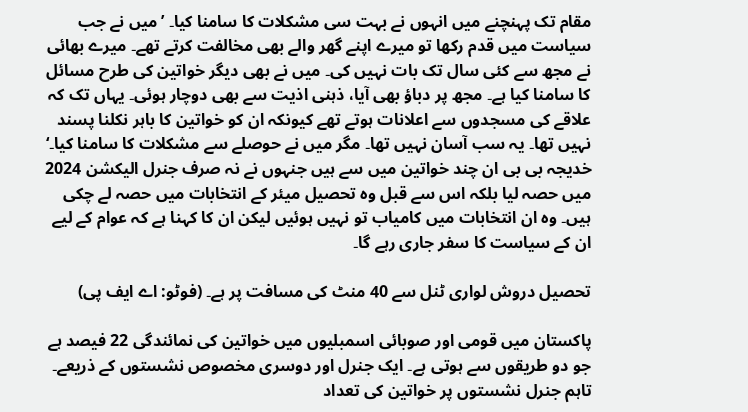مقام تک پہنچنے میں انہوں نے بہت سی مشکلات کا سامنا کیا۔ ’میں نے جب سیاست میں قدم رکھا تو میرے اپنے گھر والے بھی مخالفت کرتے تھے۔ میرے بھائی نے مجھ سے کئی سال تک بات نہیں کی۔ میں نے بھی دیگر خواتین کی طرح مسائل کا سامنا کیا ہے۔ مجھ پر دباؤ بھی آیا، ذہنی اذیت سے بھی دوچار ہوئی۔ یہاں تک کہ علاقے کی مسجدوں سے اعلانات ہوتے تھے کیونکہ ان کو خواتین کا باہر نکلنا پسند نہیں تھا۔ یہ سب آسان نہیں تھا۔ مگر میں نے حوصلے سے مشکلات کا سامنا کیا۔‘
خدیجہ بی بی ان چند خواتین میں سے ہیں جنہوں نے نہ صرف جنرل الیکشن 2024 میں حصہ لیا بلکہ اس سے قبل وہ تحصیل میئر کے انتخابات میں حصہ لے چکی ہیں۔ وہ ان انتخابات میں کامیاب تو نہیں ہوئیں لیکن ان کا کہنا ہے کہ عوام کے لیے ان کے سیاست کا سفر جاری رہے گا۔

تحصیل دروش لواری ٹنل سے 40 منٹ کی مسافت پر ہے۔ (فوٹو: اے ایف پی)

پاکستان میں قومی اور صوبائی اسمبلیوں میں خواتین کی نمائندگی 22 فیصد ہے جو دو طریقوں سے ہوتی ہے۔ ایک جنرل اور دوسری مخصوص نشستوں کے ذریعے۔ تاہم جنرل نشستوں پر خواتین کی تعداد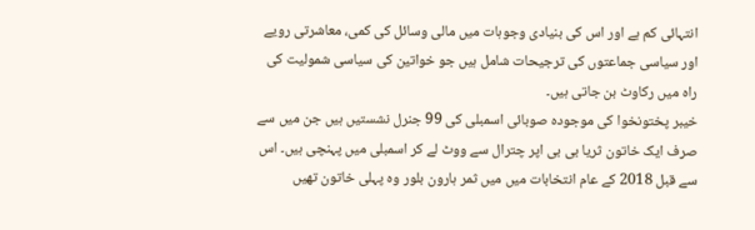انتہائی کم ہے اور اس کی بنیادی وجوہات میں مالی وسائل کی کمی، معاشرتی رویے اور سیاسی جماعتوں کی ترجیحات شامل ہیں جو خواتین کی سیاسی شمولیت کی راہ میں رکاوٹ بن جاتی ہیں۔
خیبر پختونخوا کی موجودہ صوبائی اسمبلی کی 99 جنرل نشستیں ہیں جن میں سے صرف ایک خاتون ثریا بی بی اپر چترال سے ووٹ لے کر اسمبلی میں پہنچی ہیں۔ اس سے قبل 2018 کے عام انتخابات میں میں ثمر ہارون بلور وہ پہلی خاتون تھیں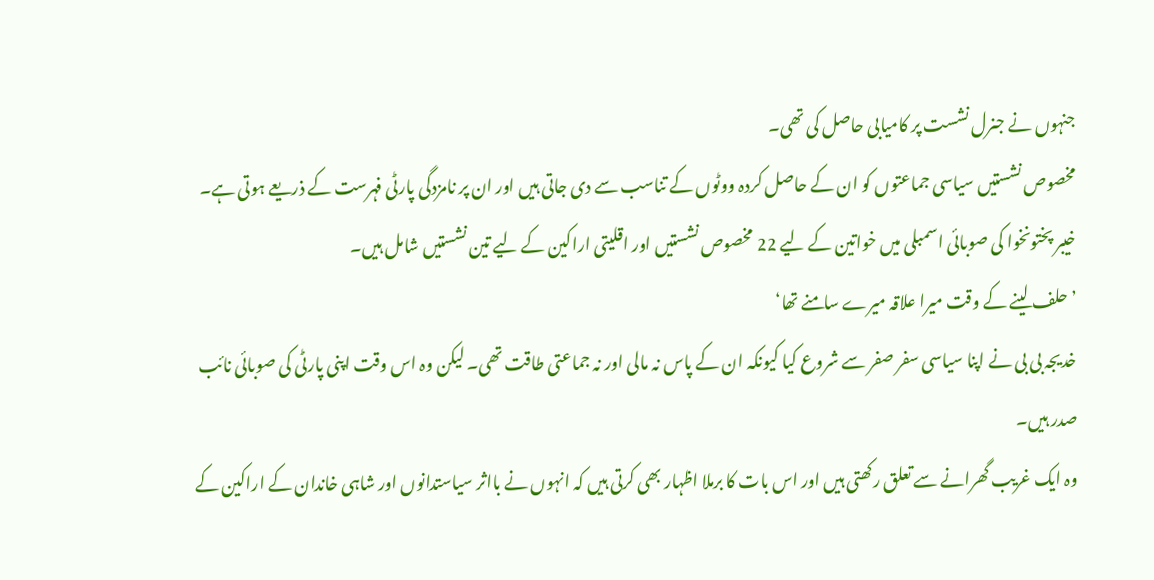جنہوں نے جنرل نشست پر کامیابی حاصل کی تھی۔
مخصوص نشستیں سیاسی جماعتوں کو ان کے حاصل کردہ ووٹوں کے تناسب سے دی جاتی ہیں اور ان پر نامزدگی پارٹی فہرست کے ذریعے ہوتی ہے۔
خیبر پختونخوا کی صوبائی اسمبلی میں خواتین کے لیے 22 مخصوص نشستیں اور اقلیتی اراکین کے لیے تین نشستیں شامل ہیں۔
’حلف لینے کے وقت میرا علاقہ میرے سامنے تھا‘
خدیجہ بی بی نے اپنا سیاسی سفر صفر سے شروع کیا کیونکہ ان کے پاس نہ مالی اور نہ جماعتی طاقت تھی۔ لیکن وہ اس وقت اپنی پارٹی کی صوبائی نائب صدر ہیں۔
وہ ایک غریب گھرانے سے تعلق رکھتی ہیں اور اس بات کا برملا اظہار بھی کرتی ہیں کہ انہوں نے بااثر سیاستدانوں اور شاہی خاندان کے اراکین کے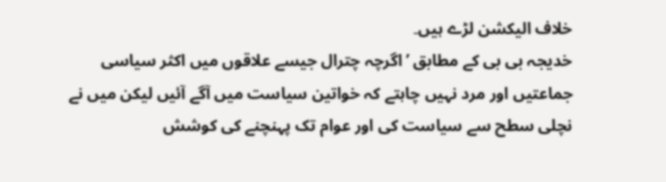خلاف الیکشن لڑے ہیں۔
خدیجہ بی بی کے مطابق ’اگرچہ چترال جیسے علاقوں میں اکثر سیاسی جماعتیں اور مرد نہیں چاہتے کہ خواتین سیاست میں آگے آئیں لیکن میں نے نچلی سطح سے سیاست کی اور عوام تک پہنچنے کی کوشش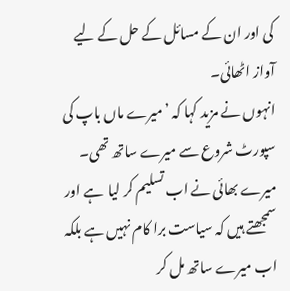کی اور ان کے مسائل کے حل کے لیے آواز اٹھائی۔
انہوں نے مزید کہا کہ ’میرے ماں باپ کی سپورٹ شروع سے میرے ساتھ تھی۔ میرے بھائی نے اب تسلیم کر لیا  ہے اور سمجھتے ہیں کہ سیاست برا کام نہیں ہے بلکہ اب میرے ساتھ مل کر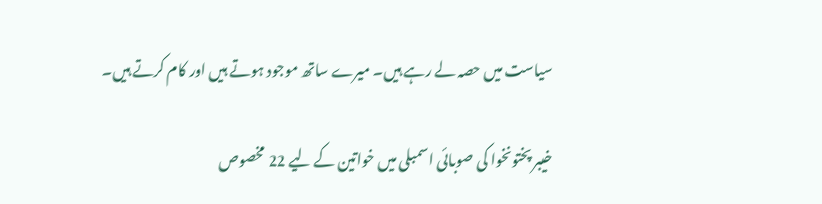سیاست میں حصہ لے رہے ہیں۔ میرے ساتھ موجود ہوتے ہیں اور کام کرتے ہیں۔

خیبر پختونخوا کی صوبائی اسمبلی میں خواتین کے لیے 22 مخصوص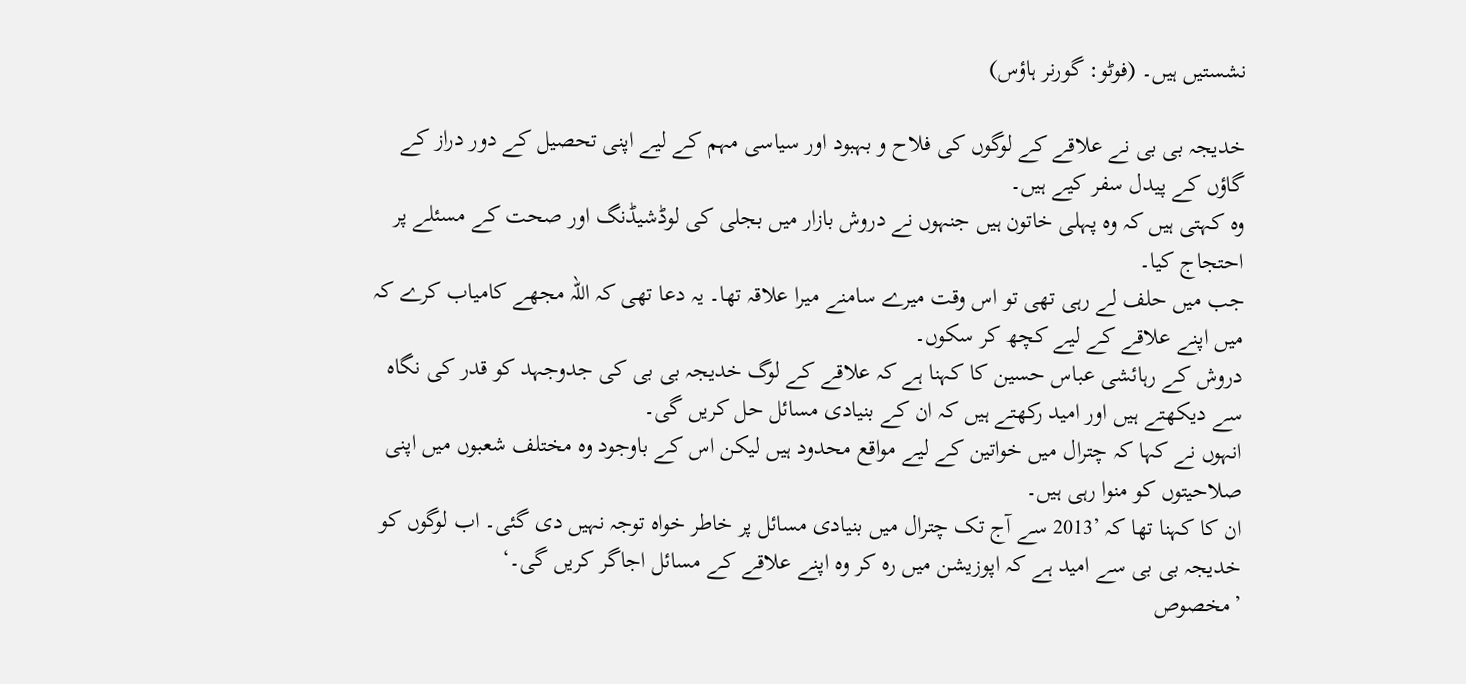نشستیں ہیں۔ (فوٹو: گورنر ہاؤس)

خدیجہ بی بی نے علاقے کے لوگوں کی فلاح و بہبود اور سیاسی مہم کے لیے اپنی تحصیل کے دور دراز کے گاؤں کے پیدل سفر کیے ہیں۔
وہ کہتی ہیں کہ وہ پہلی خاتون ہیں جنہوں نے دروش بازار میں بجلی کی لوڈشیڈنگ اور صحت کے مسئلے پر احتجاج کیا۔
جب میں حلف لے رہی تھی تو اس وقت میرے سامنے میرا علاقہ تھا۔ یہ دعا تھی کہ اللہ مجھے کامیاب کرے کہ میں اپنے علاقے کے لیے کچھ کر سکوں۔
دروش کے رہائشی عباس حسین کا کہنا ہے کہ علاقے کے لوگ خدیجہ بی بی کی جدوجہد کو قدر کی نگاہ سے دیکھتے ہیں اور امید رکھتے ہیں کہ ان کے بنیادی مسائل حل کریں گی۔
انہوں نے کہا کہ چترال میں خواتین کے لیے مواقع محدود ہیں لیکن اس کے باوجود وہ مختلف شعبوں میں اپنی صلاحیتوں کو منوا رہی ہیں۔
ان کا کہنا تھا کہ ’2013 سے آج تک چترال میں بنیادی مسائل پر خاطر خواہ توجہ نہیں دی گئی۔ اب لوگوں کو خدیجہ بی بی سے امید ہے کہ اپوزیشن میں رہ کر وہ اپنے علاقے کے مسائل اجاگر کریں گی۔‘
’مخصوص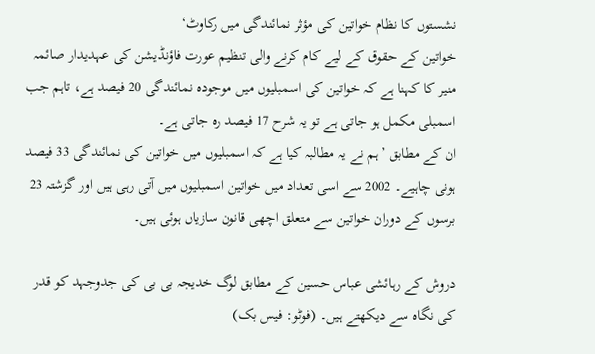نشستوں کا نظام خواتین کی مؤثر نمائندگی میں رکاوٹ‘
خواتین کے حقوق کے لیے کام کرنے والی تنظیم عورت فاؤنڈیشن کی عہدیدار صائمہ منیر کا کہنا ہے کہ خواتین کی اسمبلیوں میں موجودہ نمائندگی 20 فیصد ہے، تاہم جب اسمبلی مکمل ہو جاتی ہے تو یہ شرح 17 فیصد رہ جاتی ہے۔
ان کے مطابق ’ہم نے یہ مطالبہ کیا ہے کہ اسمبلیوں میں خواتین کی نمائندگی 33 فیصد ہونی چاہیے۔ 2002 سے اسی تعداد میں خواتین اسمبلیوں میں آتی رہی ہیں اور گزشتہ 23 برسوں کے دوران خواتین سے متعلق اچھی قانون سازیاں ہوئی ہیں۔

دروش کے رہائشی عباس حسین کے مطابق لوگ خدیجہ بی بی کی جدوجہد کو قدر کی نگاہ سے دیکھتے ہیں۔ (فوٹو: فیس بک)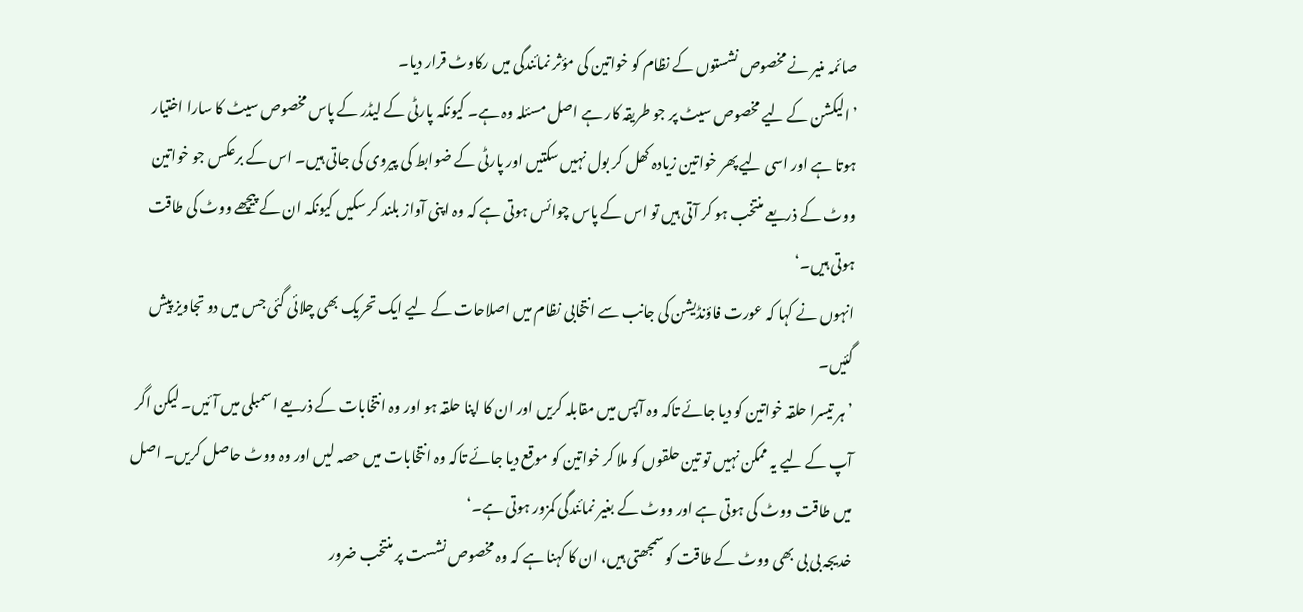صائمہ منیر نے مخصوص نشستوں کے نظام کو خواتین کی مؤثر نمائندگی میں رکاوٹ قرار دیا۔
’الیکشن کے لیے مخصوص سیٹ پر جو طریقہ کار ہے اصل مسئلہ وہ ہے۔ کیونکہ پارٹی کے لیڈر کے پاس مخصوص سیٹ کا سارا اختیار ہوتا ہے اور اسی لیے پھر خواتین زیادہ کھل کر بول نہیں سکتیں اور پارٹی کے ضوابط کی پیروی کی جاتی ہیں۔ اس کے برعکس جو خواتین ووٹ کے ذریعے منتخب ہو کر آتی ہیں تو اس کے پاس چوائس ہوتی ہے کہ وہ اپنی آواز بلند کر سکیں کیونکہ ان کے پیچھے ووٹ کی طاقت ہوتی ہیں۔‘
انہوں نے کہا کہ عورت فاؤنڈیشن کی جانب سے انتخابی نظام میں اصلاحات کے لیے ایک تحریک بھی چلائی گئی جس میں دو تجاویز پیش گئیں۔
’ہر تیسرا حلقہ خواتین کو دیا جائے تاکہ وہ آپس میں مقابلہ کریں اور ان کا اپنا حلقہ ہو اور وہ انتخابات کے ذریعے اسمبلی میں آئیں۔ لیکن اگر آپ کے لیے یہ ممکن نہیں تو تین حلقوں کو ملا کر خواتین کو موقع دیا جائے تاکہ وہ انتخابات میں حصہ لیں اور وہ ووٹ حاصل کریں۔ اصل میں طاقت ووٹ کی ہوتی ہے اور ووٹ کے بغیر نمائندگی کمزور ہوتی ہے۔‘
خدیجہ بی بی بھی ووٹ کے طاقت کو سمجھتی ہیں، ان کا کہنا ہے کہ وہ مخصوص نشست پر منتخب ضرور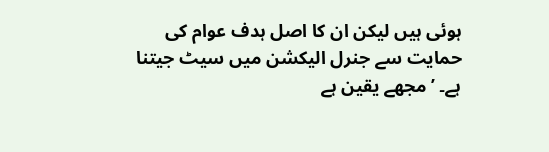ہوئی ہیں لیکن ان کا اصل ہدف عوام کی حمایت سے جنرل الیکشن میں سیٹ جیتنا ہے۔ ’مجھے یقین ہے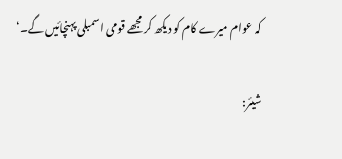کہ عوام میرے کام کو دیکھ کر مجھے قومی اسمبلی پہنچائیں گے۔‘

شیئر: